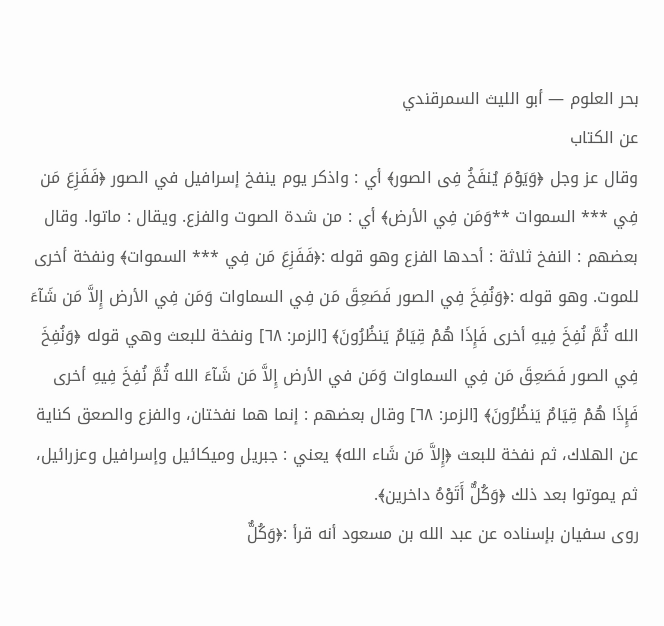بحر العلوم — أبو الليث السمرقندي
عن الكتاب
وقال عز وجل ﴿وَيَوْمَ يُنفَخُ فِى الصور﴾ أي : واذكر يوم ينفخ إسرافيل في الصور ﴿فَفَزِعَ مَن فِي *** السموات **وَمَن فِي الأرض﴾ أي : من شدة الصوت والفزع. ويقال : ماتوا. وقال بعضهم : النفخ ثلاثة : أحدها الفزع وهو قوله :﴿فَفَزِعَ مَن فِي *** السموات﴾ ونفخة أخرى للموت. وهو قوله :﴿وَنُفِخَ فِي الصور فَصَعِقَ مَن فِي السماوات وَمَن فِي الأرض إِلاَّ مَن شَآءَ الله ثُمَّ نُفِخَ فِيهِ أخرى فَإِذَا هُمْ قِيَامٌ يَنظُرُونَ﴾ [الزمر: ٦٨] ونفخة للبعث وهي قوله ﴿وَنُفِخَ فِي الصور فَصَعِقَ مَن فِي السماوات وَمَن في الأرض إِلاَّ مَن شَآءَ الله ثُمَّ نُفِخَ فِيهِ أخرى فَإِذَا هُمْ قِيَامٌ يَنظُرُونَ﴾ [الزمر: ٦٨] وقال بعضهم : إنما هما نفختان، والفزع والصعق كناية عن الهلاك، ثم نفخة للبعث ﴿إِلاَّ مَن شَاء الله﴾ يعني : جبريل وميكائيل وإسرافيل وعزرائيل، ثم يموتوا بعد ذلك ﴿وَكُلٌّ أَتَوْهُ داخرين﴾.
روى سفيان بإسناده عن عبد الله بن مسعود أنه قرأ :﴿وَكُلٌّ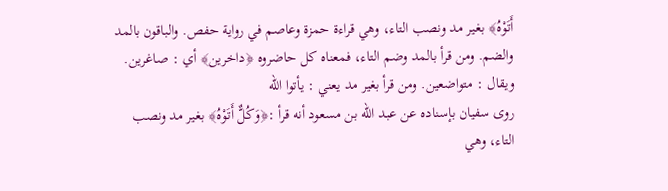أَتَوْهُ﴾ بغير مد ونصب التاء، وهي قراءة حمزة وعاصم في رواية حفص. والباقون بالمد والضم. ومن قرأ بالمد وضم التاء، فمعناه كل حاضروه ﴿داخرين﴾ أي : صاغرين. ويقال : متواضعين. ومن قرأ بغير مد يعني : يأتوا الله
روى سفيان بإسناده عن عبد الله بن مسعود أنه قرأ :﴿وَكُلٌّ أَتَوْهُ﴾ بغير مد ونصب التاء، وهي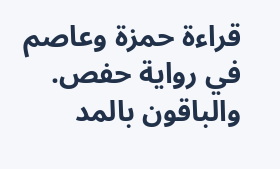قراءة حمزة وعاصم في رواية حفص. والباقون بالمد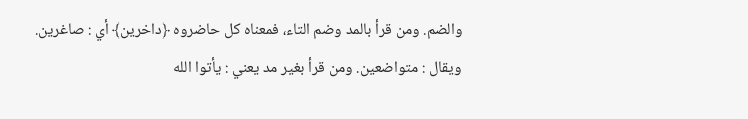والضم. ومن قرأ بالمد وضم التاء، فمعناه كل حاضروه ﴿داخرين﴾ أي : صاغرين. ويقال : متواضعين. ومن قرأ بغير مد يعني : يأتوا الله